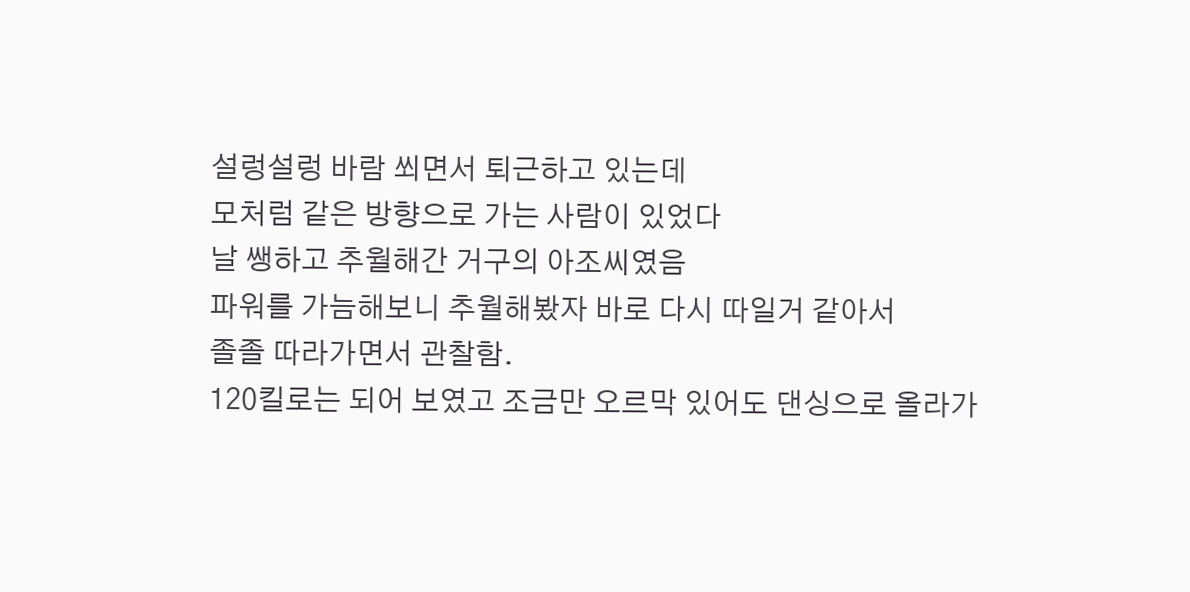설렁설렁 바람 쐬면서 퇴근하고 있는데
모처럼 같은 방향으로 가는 사람이 있었다
날 쌩하고 추월해간 거구의 아조씨였음
파워를 가늠해보니 추월해봤자 바로 다시 따일거 같아서
졸졸 따라가면서 관찰함.
120킬로는 되어 보였고 조금만 오르막 있어도 댄싱으로 올라가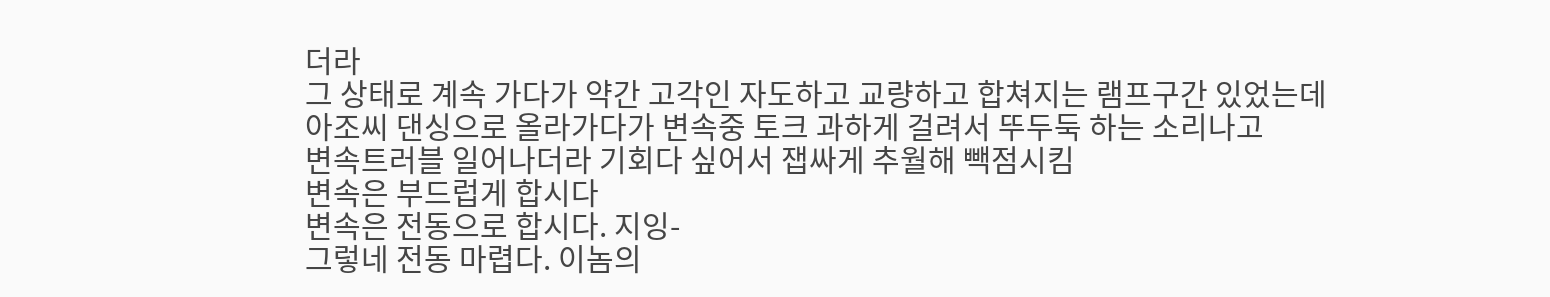더라
그 상태로 계속 가다가 약간 고각인 자도하고 교량하고 합쳐지는 램프구간 있었는데
아조씨 댄싱으로 올라가다가 변속중 토크 과하게 걸려서 뚜두둑 하는 소리나고
변속트러블 일어나더라 기회다 싶어서 잽싸게 추월해 빽점시킴
변속은 부드럽게 합시다
변속은 전동으로 합시다. 지잉-
그렇네 전동 마렵다. 이놈의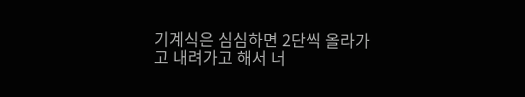기계식은 심심하면 2단씩 올라가고 내려가고 해서 너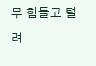무 힘들고 털려